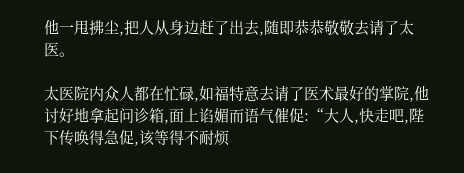他一甩拂尘,把人从身边赶了出去,随即恭恭敬敬去请了太医。

太医院内众人都在忙碌,如福特意去请了医术最好的掌院,他讨好地拿起问诊箱,面上谄媚而语气催促:“大人,快走吧,陛下传唤得急促,该等得不耐烦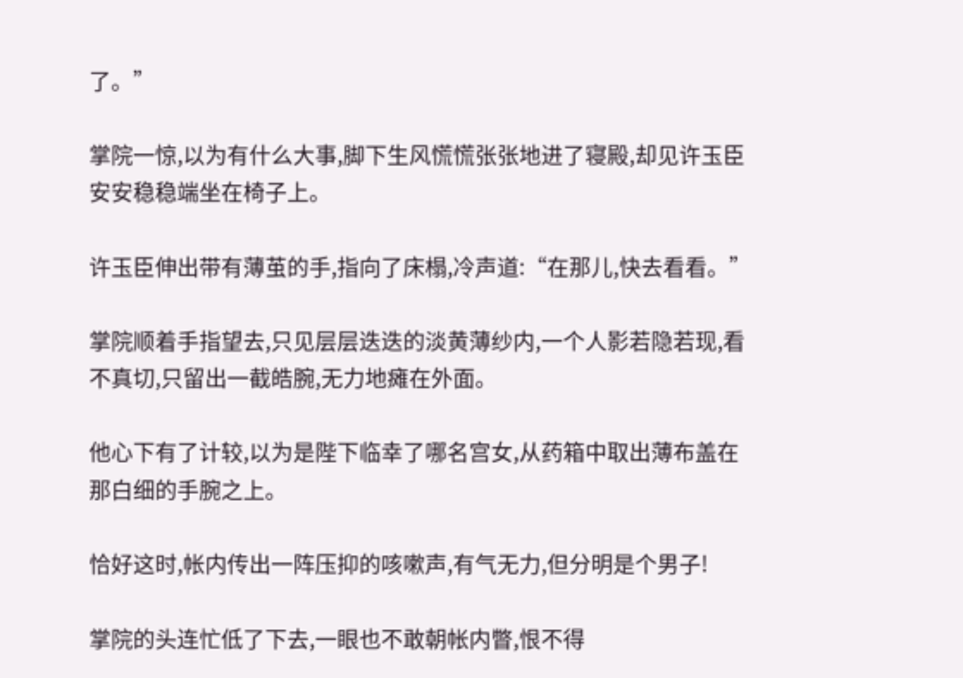了。”

掌院一惊,以为有什么大事,脚下生风慌慌张张地进了寝殿,却见许玉臣安安稳稳端坐在椅子上。

许玉臣伸出带有薄茧的手,指向了床榻,冷声道:“在那儿,快去看看。”

掌院顺着手指望去,只见层层迭迭的淡黄薄纱内,一个人影若隐若现,看不真切,只留出一截皓腕,无力地瘫在外面。

他心下有了计较,以为是陛下临幸了哪名宫女,从药箱中取出薄布盖在那白细的手腕之上。

恰好这时,帐内传出一阵压抑的咳嗽声,有气无力,但分明是个男子!

掌院的头连忙低了下去,一眼也不敢朝帐内瞥,恨不得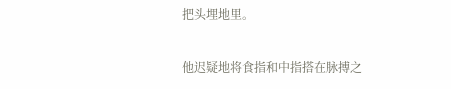把头埋地里。

他迟疑地将食指和中指搭在脉搏之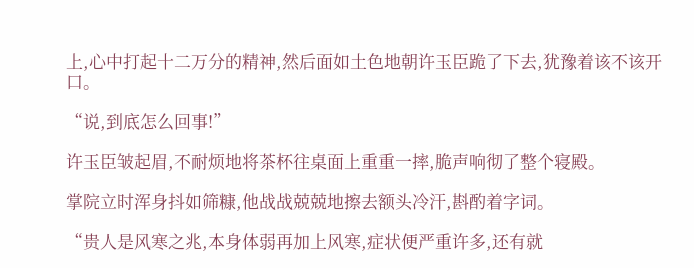上,心中打起十二万分的精神,然后面如土色地朝许玉臣跪了下去,犹豫着该不该开口。

“说,到底怎么回事!”

许玉臣皱起眉,不耐烦地将茶杯往桌面上重重一摔,脆声响彻了整个寝殿。

掌院立时浑身抖如筛糠,他战战兢兢地擦去额头冷汗,斟酌着字词。

“贵人是风寒之兆,本身体弱再加上风寒,症状便严重许多,还有就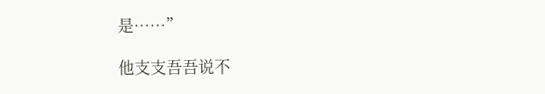是……”

他支支吾吾说不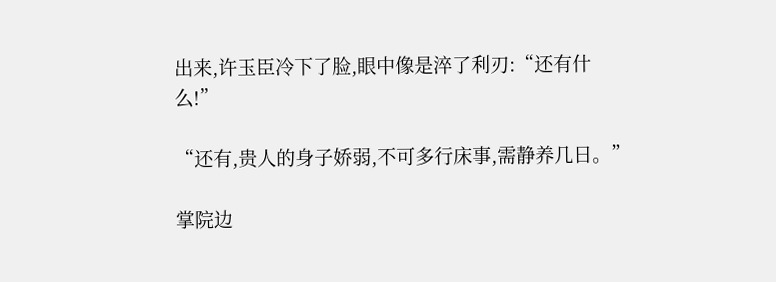出来,许玉臣冷下了脸,眼中像是淬了利刃:“还有什么!”

“还有,贵人的身子娇弱,不可多行床事,需静养几日。”

掌院边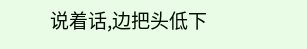说着话,边把头低下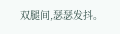双腿间,瑟瑟发抖。